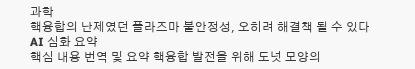과학
핵융합의 난제였던 플라즈마 불안정성, 오히려 해결책 될 수 있다
AI 심화 요약
핵심 내용 번역 및 요약 핵융합 발전을 위해 도넛 모양의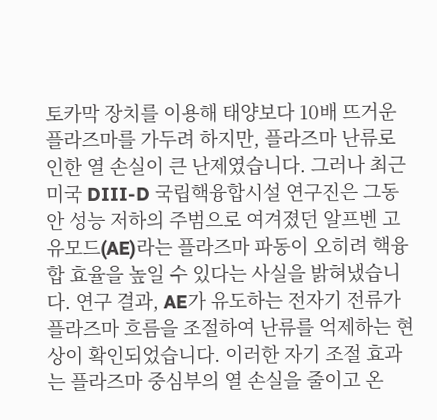토카막 장치를 이용해 태양보다 10배 뜨거운 플라즈마를 가두려 하지만, 플라즈마 난류로 인한 열 손실이 큰 난제였습니다. 그러나 최근 미국 DIII-D 국립핵융합시설 연구진은 그동안 성능 저하의 주범으로 여겨졌던 알프벤 고유모드(AE)라는 플라즈마 파동이 오히려 핵융합 효율을 높일 수 있다는 사실을 밝혀냈습니다. 연구 결과, AE가 유도하는 전자기 전류가 플라즈마 흐름을 조절하여 난류를 억제하는 현상이 확인되었습니다. 이러한 자기 조절 효과는 플라즈마 중심부의 열 손실을 줄이고 온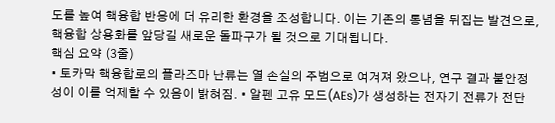도를 높여 핵융합 반응에 더 유리한 환경을 조성합니다. 이는 기존의 통념을 뒤집는 발견으로, 핵융합 상용화를 앞당길 새로운 돌파구가 될 것으로 기대됩니다.
핵심 요약 (3줄)
• 토카막 핵융합로의 플라즈마 난류는 열 손실의 주범으로 여겨져 왔으나, 연구 결과 불안정성이 이를 억제할 수 있음이 밝혀짐. • 알펜 고유 모드(AEs)가 생성하는 전자기 전류가 전단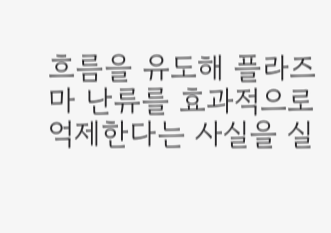흐름을 유도해 플라즈마 난류를 효과적으로 억제한다는 사실을 실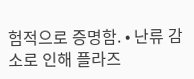험적으로 증명함. • 난류 감소로 인해 플라즈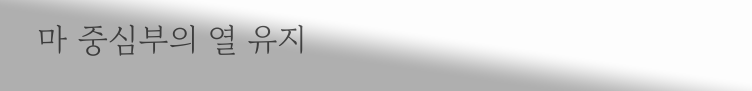마 중심부의 열 유지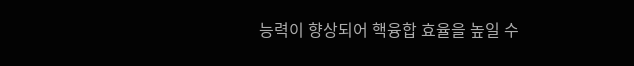능력이 향상되어 핵융합 효율을 높일 수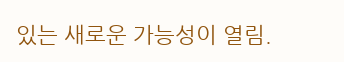있는 새로운 가능성이 열림.